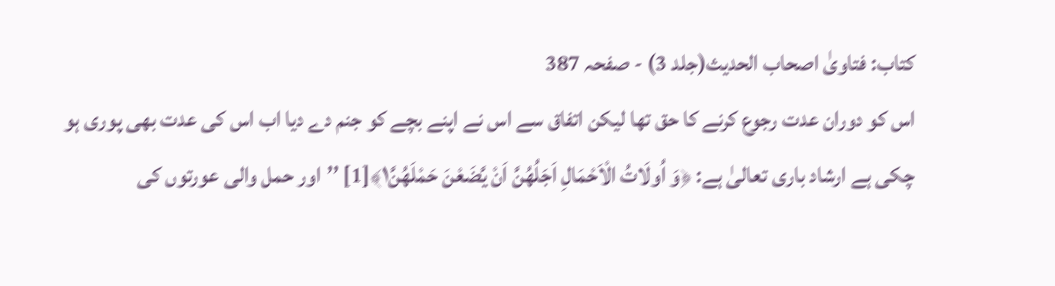کتاب: فتاویٰ اصحاب الحدیث(جلد 3) - صفحہ 387
اس کو دوران عدت رجوع کرنے کا حق تھا لیکن اتفاق سے اس نے اپنے بچے کو جنم دے دیا اب اس کی عدت بھی پوری ہو چکی ہے ارشاد باری تعالیٰ ہے: ﴿وَ اُولَاتُ الْاَحْمَالِ اَجَلُهُنَّ اَنْ يَّضَعْنَ حَمْلَهُنَّ١﴾[1] ’’اور حمل والی عورتوں کی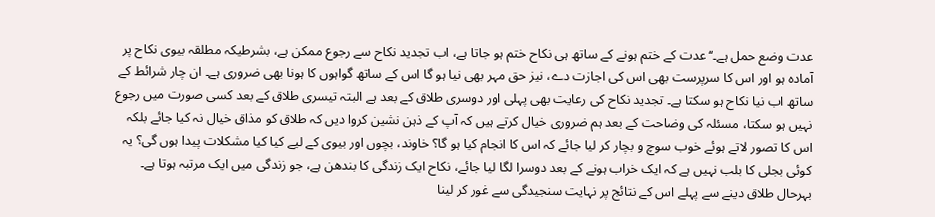عدت وضع حمل ہے۔‘‘ عدت کے ختم ہونے کے ساتھ ہی نکاح ختم ہو جاتا ہے، اب تجدید نکاح سے رجوع ممکن ہے، بشرطیکہ مطلقہ بیوی نکاح پر آمادہ ہو اور اس کا سرپرست بھی اس کی اجازت دے، نیز حق مہر بھی نیا ہو گا اس کے ساتھ گواہوں کا ہونا بھی ضروری ہے۔ ان چار شرائط کے ساتھ اب نیا نکاح ہو سکتا ہے۔ تجدید نکاح کی رعایت بھی پہلی اور دوسری طلاق کے بعد ہے البتہ تیسری طلاق کے بعد کسی صورت میں رجوع نہیں ہو سکتا، مسئلہ کی وضاحت کے بعد ہم ضروری خیال کرتے ہیں کہ آپ کے ذہن نشین کروا دیں کہ طلاق کو مذاق خیال نہ کیا جائے بلکہ اس کا تصور لاتے ہوئے خوب سوچ و بچار کر لیا جائے کہ اس کا انجام کیا ہو گا؟ خاوند، بچوں اور بیوی کے لیے کیا کیا مشکلات پیدا ہوں گی؟ یہ کوئی بجلی کا بلب نہیں ہے کہ ایک خراب ہونے کے بعد دوسرا لگا لیا جائے، نکاح ایک زندگی کا بندھن ہے، جو زندگی میں ایک مرتبہ ہوتا ہے۔ بہرحال طلاق دینے سے پہلے اس کے نتائج پر نہایت سنجیدگی سے غور کر لینا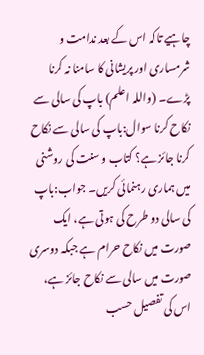چاہیے تاکہ اس کے بعد ندامت و شرمساری اور پریشانی کا سامنا نہ کرنا پڑے۔ (واللہ اعلم) باپ کی سالی سے نکاح کرنا سوال:باپ کی سالی سے نکاح کرنا جائز ہے؟ کتاب و سنت کی روشنی میں ہماری رہنمائی کریں۔ جواب:باپ کی سالی دو طرح کی ہوتی ہے، ایک صورت میں نکاح حرام ہے جبکہ دوسری صورت میں سالی سے نکاح جائز ہے، اس کی تفصیل حسب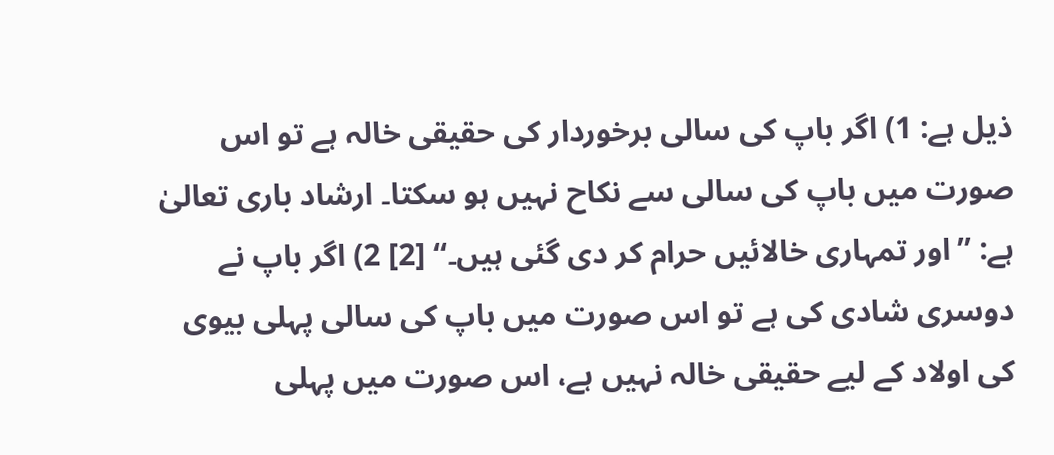ذیل ہے: 1) اگر باپ کی سالی برخوردار کی حقیقی خالہ ہے تو اس صورت میں باپ کی سالی سے نکاح نہیں ہو سکتا۔ ارشاد باری تعالیٰ ہے: ’’اور تمہاری خالائیں حرام کر دی گئی ہیں۔‘‘ [2] 2) اگر باپ نے دوسری شادی کی ہے تو اس صورت میں باپ کی سالی پہلی بیوی کی اولاد کے لیے حقیقی خالہ نہیں ہے، اس صورت میں پہلی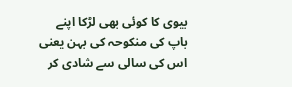بیوی کا کوئی بھی لڑکا اپنے باپ کی منکوحہ کی بہن یعنی اس کی سالی سے شادی کر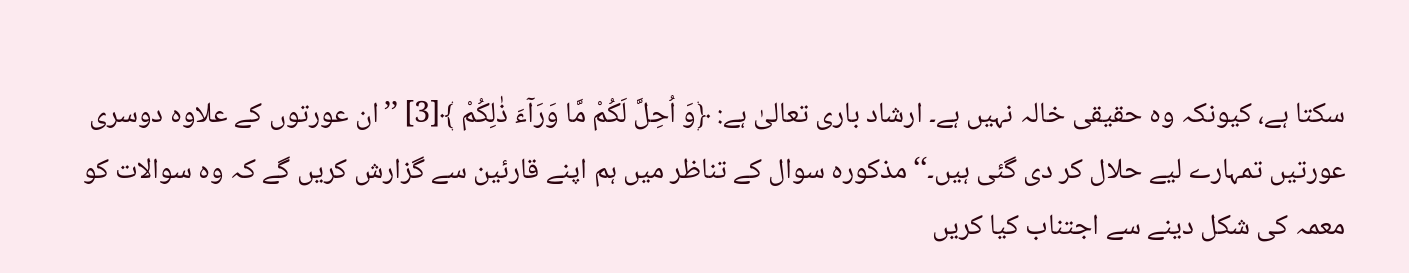سکتا ہے، کیونکہ وہ حقیقی خالہ نہیں ہے۔ ارشاد باری تعالیٰ ہے: ﴿وَ اُحِلَّ لَكُمْ مَّا وَرَآءَ ذٰلِكُمْ ﴾[3] ’’ان عورتوں کے علاوہ دوسری عورتیں تمہارے لیے حلال کر دی گئی ہیں۔‘‘ مذکورہ سوال کے تناظر میں ہم اپنے قارئین سے گزارش کریں گے کہ وہ سوالات کو معمہ کی شکل دینے سے اجتناب کیا کریں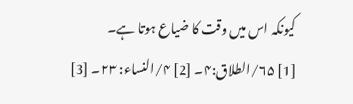کیونکہ اس میں وقت کا ضیاع ہوتا ہے۔
[1] ۶۵/الطلاق:۴۔ [2] ۴/النساء: ۲۳۔ [3]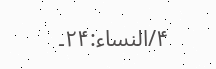۴/النساء:۲۴۔